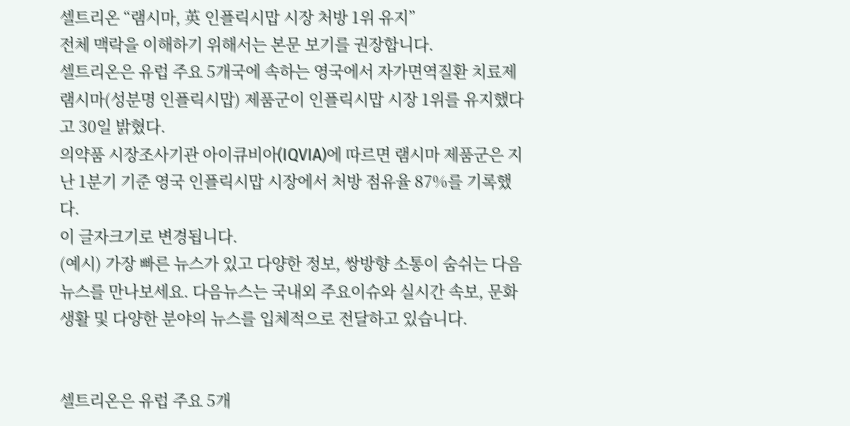셀트리온 “램시마, 英 인플릭시맙 시장 처방 1위 유지”
전체 맥락을 이해하기 위해서는 본문 보기를 권장합니다.
셀트리온은 유럽 주요 5개국에 속하는 영국에서 자가면역질환 치료제 램시마(성분명 인플릭시맙) 제품군이 인플릭시맙 시장 1위를 유지했다고 30일 밝혔다.
의약품 시장조사기관 아이큐비아(IQVIA)에 따르면 램시마 제품군은 지난 1분기 기준 영국 인플릭시맙 시장에서 처방 점유율 87%를 기록했다.
이 글자크기로 변경됩니다.
(예시) 가장 빠른 뉴스가 있고 다양한 정보, 쌍방향 소통이 숨쉬는 다음뉴스를 만나보세요. 다음뉴스는 국내외 주요이슈와 실시간 속보, 문화생활 및 다양한 분야의 뉴스를 입체적으로 전달하고 있습니다.


셀트리온은 유럽 주요 5개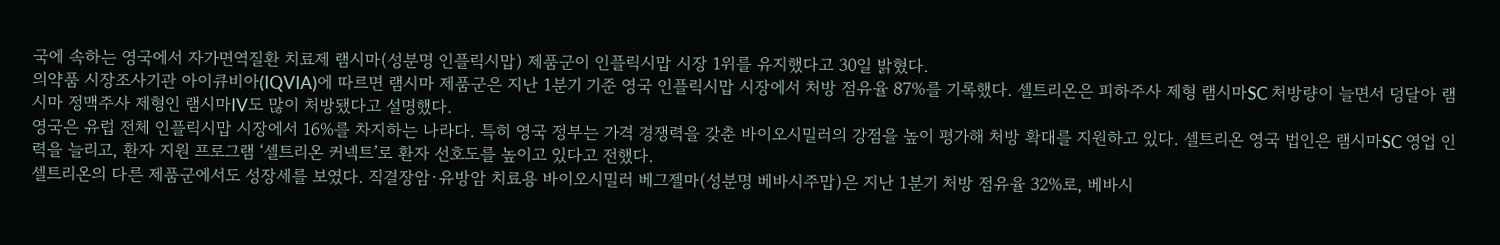국에 속하는 영국에서 자가면역질환 치료제 램시마(성분명 인플릭시맙) 제품군이 인플릭시맙 시장 1위를 유지했다고 30일 밝혔다.
의약품 시장조사기관 아이큐비아(IQVIA)에 따르면 램시마 제품군은 지난 1분기 기준 영국 인플릭시맙 시장에서 처방 점유율 87%를 기록했다. 셀트리온은 피하주사 제형 램시마SC 처방량이 늘면서 덩달아 램시마 정맥주사 제형인 램시마IV도 많이 처방됐다고 설명했다.
영국은 유럽 전체 인플릭시맙 시장에서 16%를 차지하는 나라다. 특히 영국 정부는 가격 경쟁력을 갖춘 바이오시밀러의 강점을 높이 평가해 처방 확대를 지원하고 있다. 셀트리온 영국 법인은 램시마SC 영업 인력을 늘리고, 환자 지원 프로그램 ‘셀트리온 커넥트’로 환자 선호도를 높이고 있다고 전했다.
셀트리온의 다른 제품군에서도 성장세를 보였다. 직결장암·유방암 치료용 바이오시밀러 베그젤마(성분명 베바시주맙)은 지난 1분기 처방 점유율 32%로, 베바시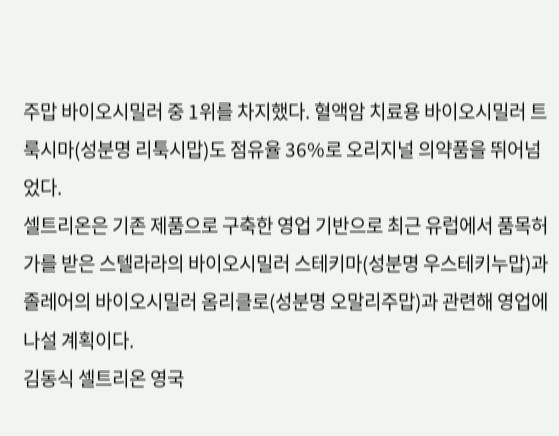주맙 바이오시밀러 중 1위를 차지했다. 혈액암 치료용 바이오시밀러 트룩시마(성분명 리툭시맙)도 점유율 36%로 오리지널 의약품을 뛰어넘었다.
셀트리온은 기존 제품으로 구축한 영업 기반으로 최근 유럽에서 품목허가를 받은 스텔라라의 바이오시밀러 스테키마(성분명 우스테키누맙)과 졸레어의 바이오시밀러 옴리클로(성분명 오말리주맙)과 관련해 영업에 나설 계획이다.
김동식 셀트리온 영국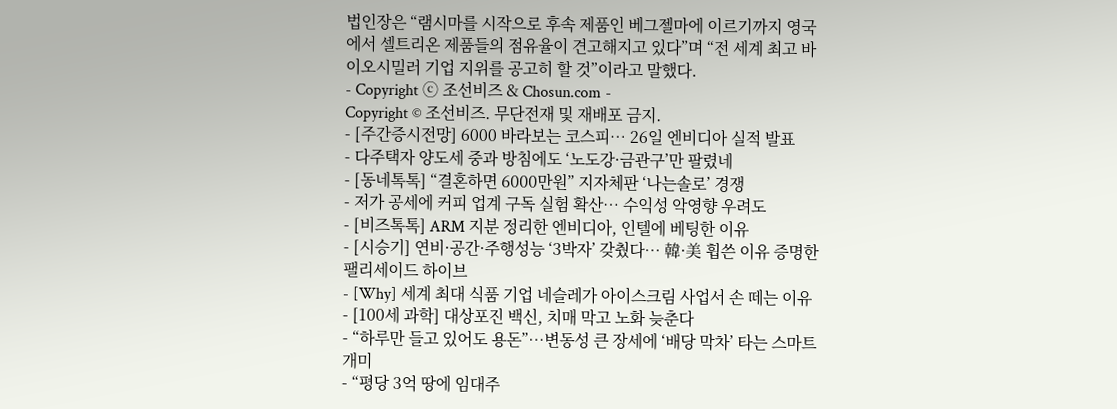법인장은 “램시마를 시작으로 후속 제품인 베그젤마에 이르기까지 영국에서 셀트리온 제품들의 점유율이 견고해지고 있다”며 “전 세계 최고 바이오시밀러 기업 지위를 공고히 할 것”이라고 말했다.
- Copyright ⓒ 조선비즈 & Chosun.com -
Copyright © 조선비즈. 무단전재 및 재배포 금지.
- [주간증시전망] 6000 바라보는 코스피… 26일 엔비디아 실적 발표
- 다주택자 양도세 중과 방침에도 ‘노도강·금관구’만 팔렸네
- [동네톡톡] “결혼하면 6000만원” 지자체판 ‘나는솔로’ 경쟁
- 저가 공세에 커피 업계 구독 실험 확산… 수익성 악영향 우려도
- [비즈톡톡] ARM 지분 정리한 엔비디아, 인텔에 베팅한 이유
- [시승기] 연비·공간·주행성능 ‘3박자’ 갖췄다… 韓·美 휩쓴 이유 증명한 팰리세이드 하이브
- [Why] 세계 최대 식품 기업 네슬레가 아이스크림 사업서 손 떼는 이유
- [100세 과학] 대상포진 백신, 치매 막고 노화 늦춘다
- “하루만 들고 있어도 용돈”…변동성 큰 장세에 ‘배당 막차’ 타는 스마트 개미
- “평당 3억 땅에 임대주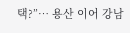택?”… 용산 이어 강남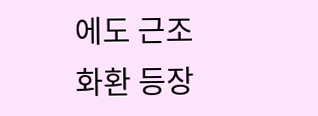에도 근조화환 등장